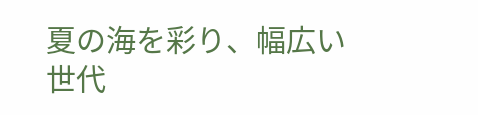夏の海を彩り、幅広い世代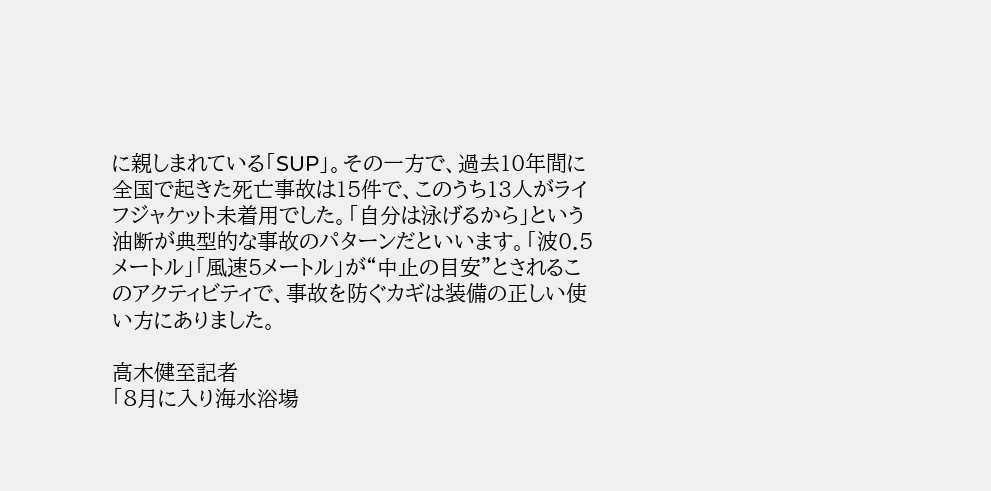に親しまれている「SUP」。その一方で、過去10年間に全国で起きた死亡事故は15件で、このうち13人がライフジャケット未着用でした。「自分は泳げるから」という油断が典型的な事故のパターンだといいます。「波0.5メートル」「風速5メートル」が“中止の目安”とされるこのアクティビティで、事故を防ぐカギは装備の正しい使い方にありました。

高木健至記者
「8月に入り海水浴場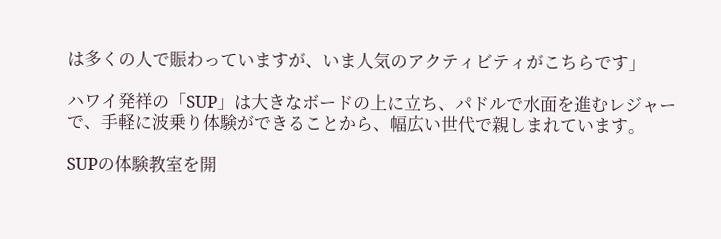は多くの人で賑わっていますが、いま人気のアクティビティがこちらです」

ハワイ発祥の「SUP」は大きなボードの上に立ち、パドルで水面を進むレジャーで、手軽に波乗り体験ができることから、幅広い世代で親しまれています。

SUPの体験教室を開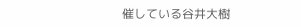催している谷井大樹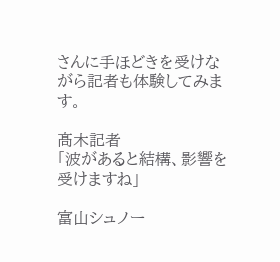さんに手ほどきを受けながら記者も体験してみます。

髙木記者
「波があると結構、影響を受けますね」

富山シュノー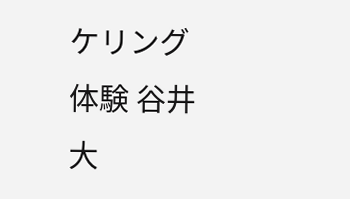ケリング体験 谷井大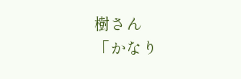樹さん
「かなり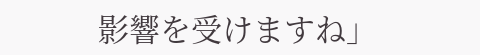影響を受けますね」